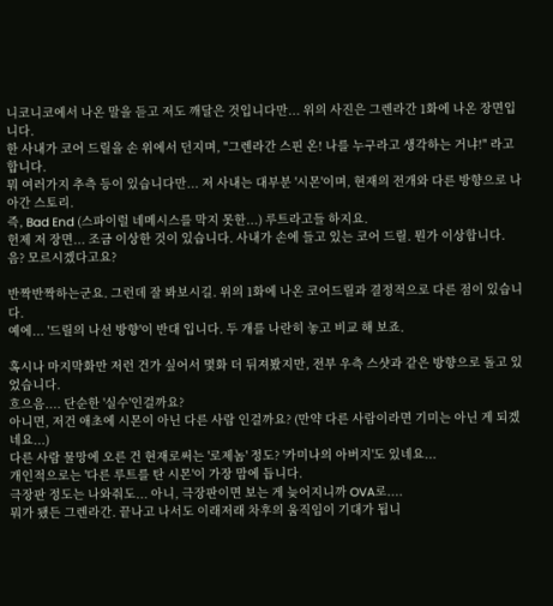니코니코에서 나온 말을 듣고 저도 깨달은 것입니다만... 위의 사진은 그렌라간 1화에 나온 장면입니다.
한 사내가 코어 드릴을 손 위에서 던지며, "그렌라간 스핀 온! 나를 누구라고 생각하는 거냐!" 라고 합니다.
뭐 여러가지 추측 등이 있습니다만... 저 사내는 대부분 '시몬'이며, 현재의 전개와 다른 방향으로 나아간 스토리.
즉, Bad End (스파이럴 네메시스를 막지 못한...) 루트라고들 하지요.
헌제 저 장면... 조금 이상한 것이 있습니다. 사내가 손에 들고 있는 코어 드릴. 뭔가 이상합니다.
음? 모르시겠다고요?

반짝반짝하는군요. 그런데 잘 봐보시길. 위의 1화에 나온 코어드릴과 결정적으로 다른 점이 있습니다.
예에... '드릴의 나선 방향'이 반대 입니다. 두 개를 나란히 놓고 비교 해 보죠.

혹시나 마지막화만 저런 건가 싶어서 몇화 더 뒤져봤지만, 전부 우측 스샷과 같은 방향으로 돌고 있었습니다.
흐으음.... 단순한 '실수'인걸까요?
아니면, 저건 애초에 시몬이 아닌 다른 사람 인걸까요? (만약 다른 사람이라면 기미는 아닌 게 되겠네요...)
다른 사람 물망에 오른 건 현재로써는 '로제놈' 정도? '카미나의 아버지'도 있네요...
개인적으로는 '다른 루트를 탄 시몬'이 가장 맘에 듭니다.
극장판 정도는 나와줘도... 아니, 극장판이면 보는 게 늦어지니까 OVA로....
뭐가 됐든 그렌라간. 끝나고 나서도 이래저래 차후의 움직임이 기대가 됩니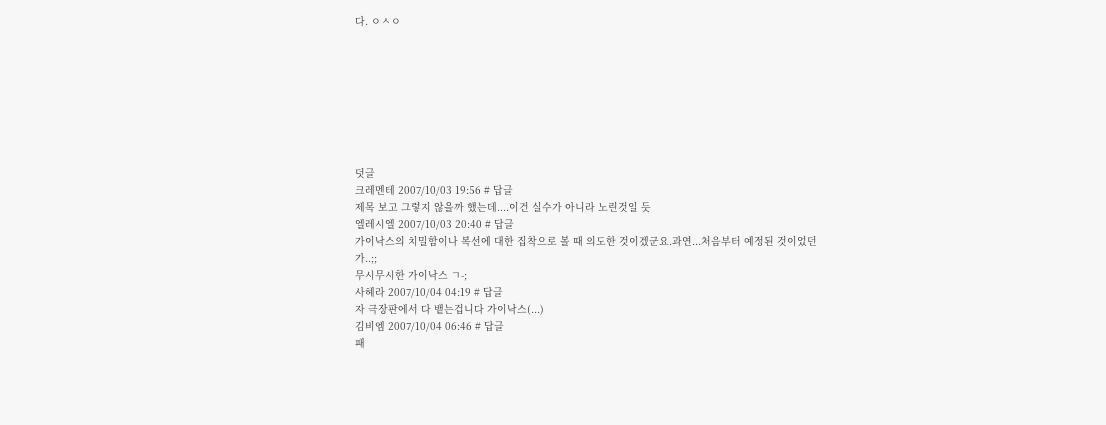다. ㅇㅅㅇ








덧글
크레멘테 2007/10/03 19:56 # 답글
제목 보고 그렇지 않을까 했는데....이건 실수가 아니라 노린것일 듯
엘레시엘 2007/10/03 20:40 # 답글
가이낙스의 치밀함이나 복선에 대한 집착으로 볼 때 의도한 것이겠군요.과연...처음부터 예정된 것이었던가..;;
무시무시한 가이낙스 ㄱ-;
사헤라 2007/10/04 04:19 # 답글
자 극장판에서 다 뱉는겁니다 가이낙스(...)
김비엠 2007/10/04 06:46 # 답글
패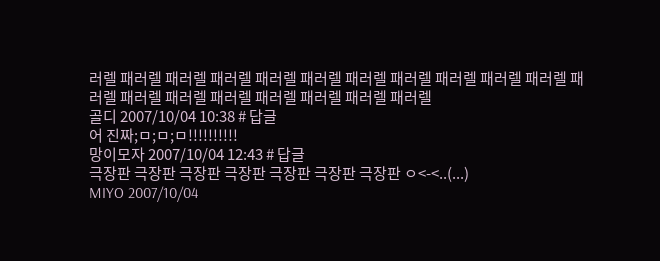러렐 패러렐 패러렐 패러렐 패러렐 패러렐 패러렐 패러렐 패러렐 패러렐 패러렐 패러렐 패러렐 패러렐 패러렐 패러렐 패러렐 패러렐 패러렐
골디 2007/10/04 10:38 # 답글
어 진짜;ㅁ;ㅁ;ㅁ!!!!!!!!!!
망이모자 2007/10/04 12:43 # 답글
극장판 극장판 극장판 극장판 극장판 극장판 극장판 ㅇ<-<..(...)
MIYO 2007/10/04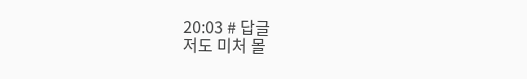20:03 # 답글
저도 미처 몰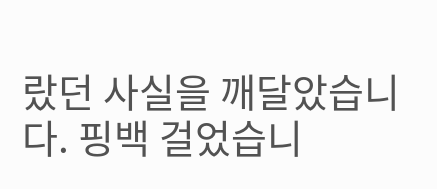랐던 사실을 깨달았습니다. 핑백 걸었습니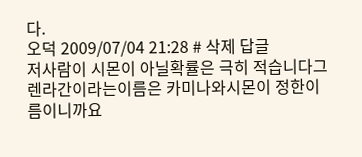다.
오덕 2009/07/04 21:28 # 삭제 답글
저사람이 시몬이 아닐확률은 극히 적습니다그렌라간이라는이름은 카미나와시몬이 정한이름이니까요